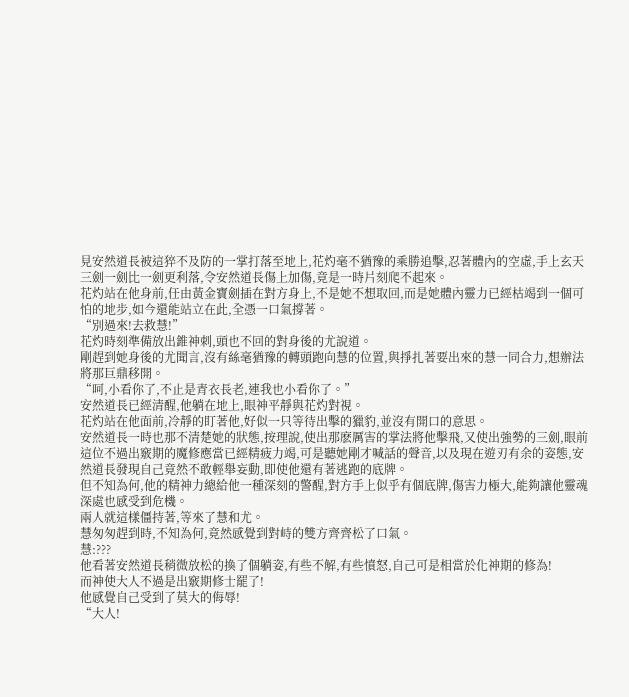見安然道長被這猝不及防的一掌打落至地上,花灼毫不猶豫的乘勝追擊,忍著體內的空虛,手上玄天三劍一劍比一劍更利落,令安然道長傷上加傷,竟是一時片刻爬不起來。
花灼站在他身前,任由黃金寶劍插在對方身上,不是她不想取回,而是她體內靈力已經枯竭到一個可怕的地步,如今還能站立在此,全憑一口氣撐著。
“別過來!去救慧!”
花灼時刻準備放出錐神刺,頭也不回的對身後的尤說道。
剛趕到她身後的尤聞言,沒有絲毫猶豫的轉頭跑向慧的位置,與掙扎著要出來的慧一同合力,想辦法將那巨鼎移開。
“呵,小看你了,不止是青衣長老,連我也小看你了。”
安然道長已經清醒,他躺在地上,眼神平靜與花灼對視。
花灼站在他面前,冷靜的盯著他,好似一只等待出擊的獵豹,並沒有開口的意思。
安然道長一時也那不清楚她的狀態,按理說,使出那麽厲害的掌法將他擊飛,又使出強勢的三劍,眼前這位不過出竅期的魔修應當已經精疲力竭,可是聽她剛才喊話的聲音,以及現在遊刃有余的姿態,安然道長發現自己竟然不敢輕舉妄動,即使他還有著逃跑的底牌。
但不知為何,他的精神力總給他一種深刻的警醒,對方手上似乎有個底牌,傷害力極大,能夠讓他靈魂深處也感受到危機。
兩人就這樣僵持著,等來了慧和尤。
慧匆匆趕到時,不知為何,竟然感覺到對峙的雙方齊齊松了口氣。
慧:???
他看著安然道長稍微放松的換了個躺姿,有些不解,有些憤怒,自己可是相當於化神期的修為!
而神使大人不過是出竅期修士罷了!
他感覺自己受到了莫大的侮辱!
“大人!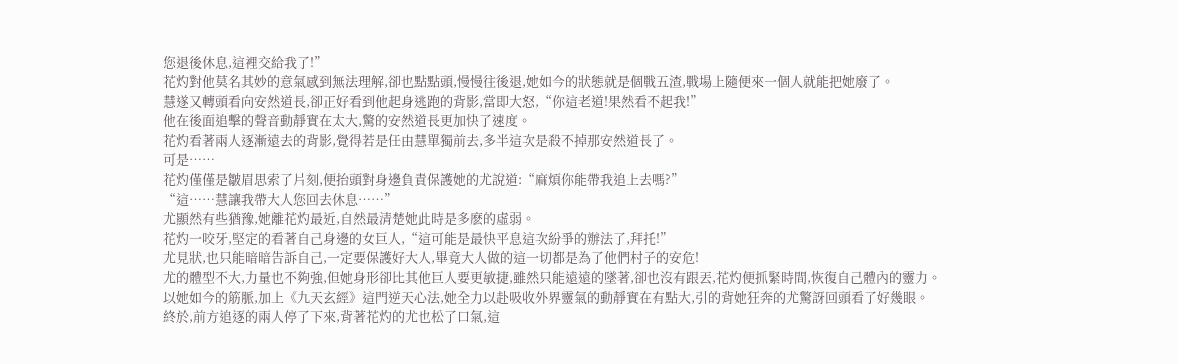您退後休息,這裡交給我了!”
花灼對他莫名其妙的意氣感到無法理解,卻也點點頭,慢慢往後退,她如今的狀態就是個戰五渣,戰場上隨便來一個人就能把她廢了。
慧遂又轉頭看向安然道長,卻正好看到他起身逃跑的背影,當即大怒,“你這老道!果然看不起我!”
他在後面追擊的聲音動靜實在太大,驚的安然道長更加快了速度。
花灼看著兩人逐漸遠去的背影,覺得若是任由慧單獨前去,多半這次是殺不掉那安然道長了。
可是……
花灼僅僅是皺眉思索了片刻,便抬頭對身邊負責保護她的尤說道:“麻煩你能帶我追上去嗎?”
“這……慧讓我帶大人您回去休息……”
尤顯然有些猶豫,她離花灼最近,自然最清楚她此時是多麽的虛弱。
花灼一咬牙,堅定的看著自己身邊的女巨人,“這可能是最快平息這次紛爭的辦法了,拜托!”
尤見狀,也只能暗暗告訴自己,一定要保護好大人,畢竟大人做的這一切都是為了他們村子的安危!
尤的體型不大,力量也不夠強,但她身形卻比其他巨人要更敏捷,雖然只能遠遠的墜著,卻也沒有跟丟,花灼便抓緊時間,恢復自己體內的靈力。
以她如今的筋脈,加上《九天玄經》這門逆天心法,她全力以赴吸收外界靈氣的動靜實在有點大,引的背她狂奔的尤驚訝回頭看了好幾眼。
終於,前方追逐的兩人停了下來,背著花灼的尤也松了口氣,這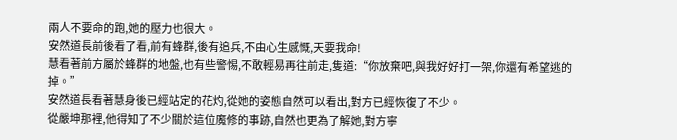兩人不要命的跑,她的壓力也很大。
安然道長前後看了看,前有蜂群,後有追兵,不由心生感慨,天要我命!
慧看著前方屬於蜂群的地盤,也有些警惕,不敢輕易再往前走,隻道:“你放棄吧,與我好好打一架,你還有希望逃的掉。”
安然道長看著慧身後已經站定的花灼,從她的姿態自然可以看出,對方已經恢復了不少。
從嚴坤那裡,他得知了不少關於這位魔修的事跡,自然也更為了解她,對方寧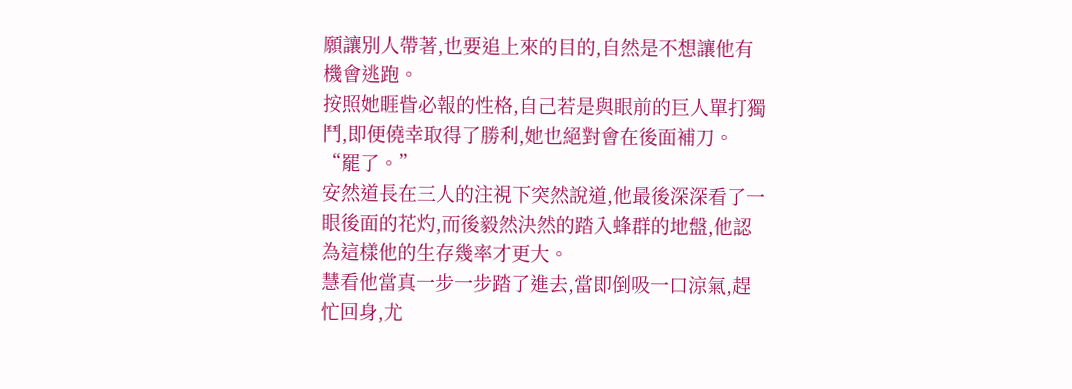願讓別人帶著,也要追上來的目的,自然是不想讓他有機會逃跑。
按照她睚眥必報的性格,自己若是與眼前的巨人單打獨鬥,即便僥幸取得了勝利,她也絕對會在後面補刀。
“罷了。”
安然道長在三人的注視下突然說道,他最後深深看了一眼後面的花灼,而後毅然決然的踏入蜂群的地盤,他認為這樣他的生存幾率才更大。
慧看他當真一步一步踏了進去,當即倒吸一口涼氣,趕忙回身,尤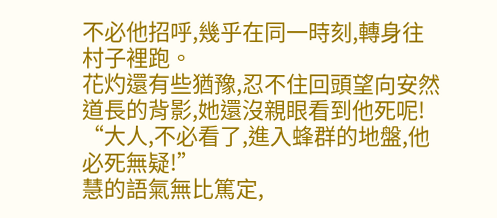不必他招呼,幾乎在同一時刻,轉身往村子裡跑。
花灼還有些猶豫,忍不住回頭望向安然道長的背影,她還沒親眼看到他死呢!
“大人,不必看了,進入蜂群的地盤,他必死無疑!”
慧的語氣無比篤定,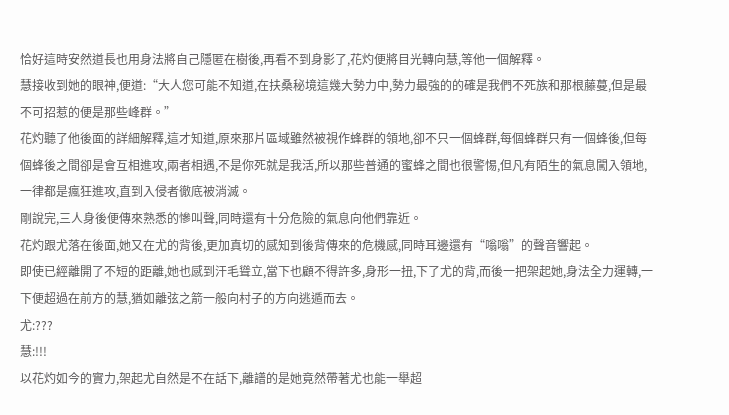恰好這時安然道長也用身法將自己隱匿在樹後,再看不到身影了,花灼便將目光轉向慧,等他一個解釋。
慧接收到她的眼神,便道:“大人您可能不知道,在扶桑秘境這幾大勢力中,勢力最強的的確是我們不死族和那根藤蔓,但是最不可招惹的便是那些峰群。”
花灼聽了他後面的詳細解釋,這才知道,原來那片區域雖然被視作蜂群的領地,卻不只一個蜂群,每個蜂群只有一個蜂後,但每個蜂後之間卻是會互相進攻,兩者相遇,不是你死就是我活,所以那些普通的蜜蜂之間也很警惕,但凡有陌生的氣息闖入領地, 一律都是瘋狂進攻,直到入侵者徹底被消滅。
剛說完,三人身後便傳來熟悉的慘叫聲,同時還有十分危險的氣息向他們靠近。
花灼跟尤落在後面,她又在尤的背後,更加真切的感知到後背傳來的危機感,同時耳邊還有“嗡嗡”的聲音響起。
即使已經離開了不短的距離,她也感到汗毛聳立,當下也顧不得許多,身形一扭,下了尤的背,而後一把架起她,身法全力運轉,一下便超過在前方的慧,猶如離弦之箭一般向村子的方向逃遁而去。
尤:???
慧:!!!
以花灼如今的實力,架起尤自然是不在話下,離譜的是她竟然帶著尤也能一舉超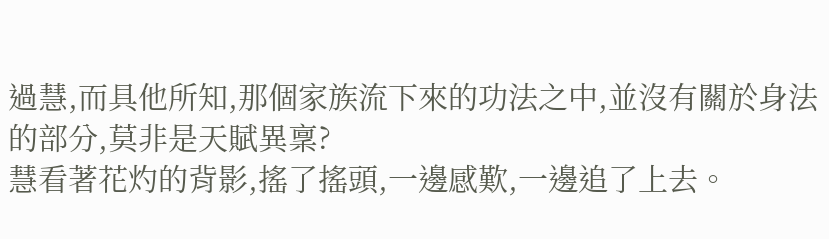過慧,而具他所知,那個家族流下來的功法之中,並沒有關於身法的部分,莫非是天賦異稟?
慧看著花灼的背影,搖了搖頭,一邊感歎,一邊追了上去。